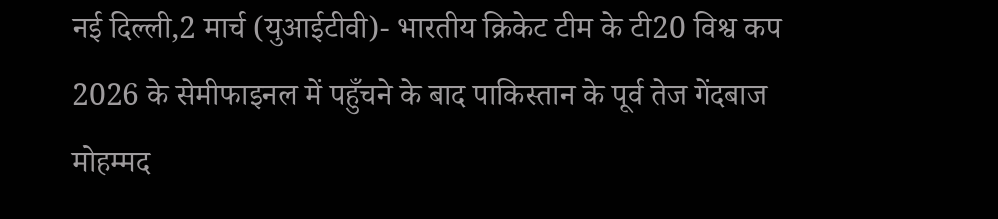नई दिल्ली,2 मार्च (युआईटीवी)- भारतीय क्रिकेट टीम के टी20 विश्व कप 2026 के सेमीफाइनल में पहुँचने के बाद पाकिस्तान के पूर्व तेज गेंदबाज मोहम्मद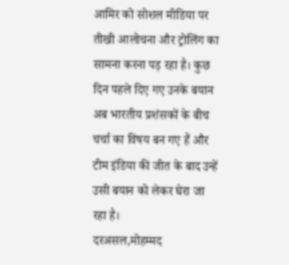आमिर को सोशल मीडिया पर तीखी आलोचना और ट्रोलिंग का सामना करना पड़ रहा है। कुछ दिन पहले दिए गए उनके बयान अब भारतीय प्रशंसकों के बीच चर्चा का विषय बन गए हैं और टीम इंडिया की जीत के बाद उन्हें उसी बयान को लेकर घेरा जा रहा है।
दरअसल,मोहम्मद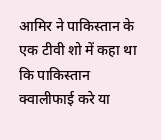आमिर ने पाकिस्तान के एक टीवी शो में कहा था कि पाकिस्तान क्वालीफाई करे या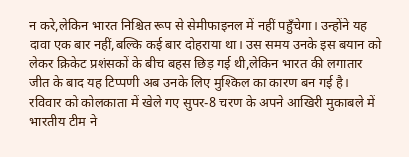न करे,लेकिन भारत निश्चित रूप से सेमीफाइनल में नहीं पहुँचेगा। उन्होंने यह दावा एक बार नहीं,बल्कि कई बार दोहराया था। उस समय उनके इस बयान को लेकर क्रिकेट प्रशंसकों के बीच बहस छिड़ गई थी,लेकिन भारत की लगातार जीत के बाद यह टिप्पणी अब उनके लिए मुश्किल का कारण बन गई है।
रविवार को कोलकाता में खेले गए सुपर-8 चरण के अपने आखिरी मुकाबले में भारतीय टीम ने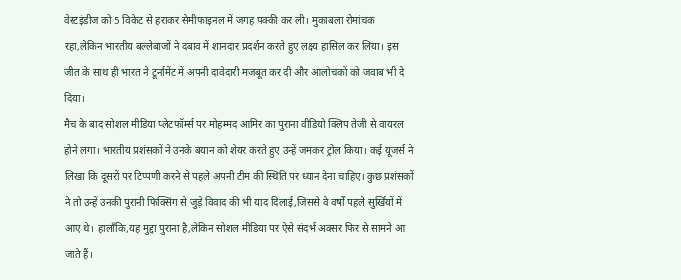वेस्टइंडीज को 5 विकेट से हराकर सेमीफाइनल में जगह पक्की कर ली। मुकाबला रोमांचक रहा,लेकिन भारतीय बल्लेबाजों ने दबाव में शानदार प्रदर्शन करते हुए लक्ष्य हासिल कर लिया। इस जीत के साथ ही भारत ने टूर्नामेंट में अपनी दावेदारी मजबूत कर दी और आलोचकों को जवाब भी दे दिया।
मैच के बाद सोशल मीडिया प्लेटफॉर्म्स पर मोहम्मद आमिर का पुराना वीडियो क्लिप तेजी से वायरल होने लगा। भारतीय प्रशंसकों ने उनके बयान को शेयर करते हुए उन्हें जमकर ट्रोल किया। कई यूजर्स ने लिखा कि दूसरों पर टिप्पणी करने से पहले अपनी टीम की स्थिति पर ध्यान देना चाहिए। कुछ प्रशंसकों ने तो उन्हें उनकी पुरानी फिक्सिंग से जुड़े विवाद की भी याद दिलाई,जिससे वे वर्षों पहले सुर्खियों में आए थे। हालाँकि,यह मुद्दा पुराना है,लेकिन सोशल मीडिया पर ऐसे संदर्भ अक्सर फिर से सामने आ जाते हैं।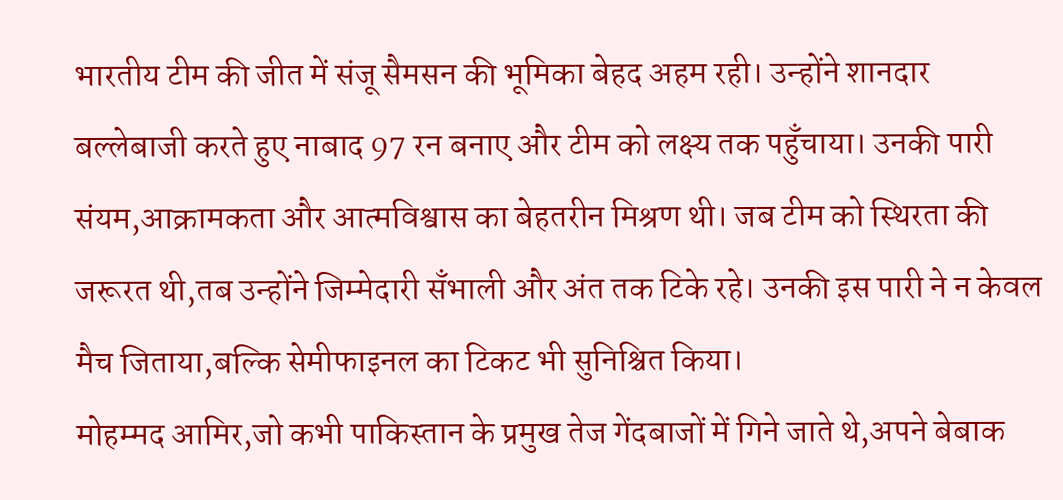भारतीय टीम की जीत में संजू सैमसन की भूमिका बेहद अहम रही। उन्होंने शानदार बल्लेबाजी करते हुए नाबाद 97 रन बनाए और टीम को लक्ष्य तक पहुँचाया। उनकी पारी संयम,आक्रामकता और आत्मविश्वास का बेहतरीन मिश्रण थी। जब टीम को स्थिरता की जरूरत थी,तब उन्होंने जिम्मेदारी सँभाली और अंत तक टिके रहे। उनकी इस पारी ने न केवल मैच जिताया,बल्कि सेमीफाइनल का टिकट भी सुनिश्चित किया।
मोहम्मद आमिर,जो कभी पाकिस्तान के प्रमुख तेज गेंदबाजों में गिने जाते थे,अपने बेबाक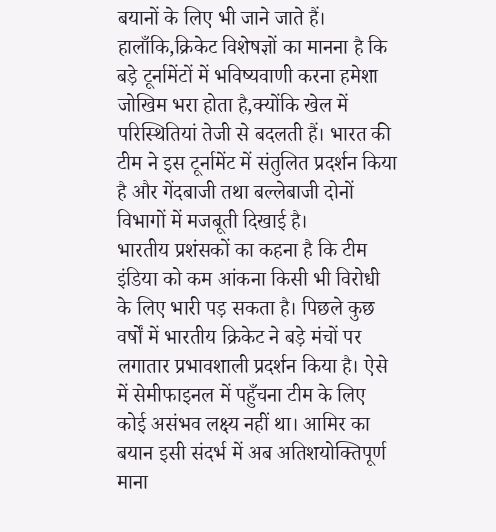बयानों के लिए भी जाने जाते हैं। हालाँकि,क्रिकेट विशेषज्ञों का मानना है कि बड़े टूर्नामेंटों में भविष्यवाणी करना हमेशा जोखिम भरा होता है,क्योंकि खेल में परिस्थितियां तेजी से बदलती हैं। भारत की टीम ने इस टूर्नामेंट में संतुलित प्रदर्शन किया है और गेंदबाजी तथा बल्लेबाजी दोनों विभागों में मजबूती दिखाई है।
भारतीय प्रशंसकों का कहना है कि टीम इंडिया को कम आंकना किसी भी विरोधी के लिए भारी पड़ सकता है। पिछले कुछ वर्षों में भारतीय क्रिकेट ने बड़े मंचों पर लगातार प्रभावशाली प्रदर्शन किया है। ऐसे में सेमीफाइनल में पहुँचना टीम के लिए कोई असंभव लक्ष्य नहीं था। आमिर का बयान इसी संदर्भ में अब अतिशयोक्तिपूर्ण माना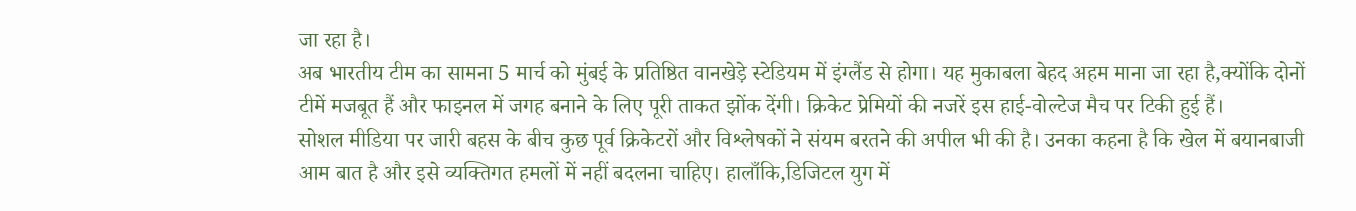जा रहा है।
अब भारतीय टीम का सामना 5 मार्च को मुंबई के प्रतिष्ठित वानखेड़े स्टेडियम में इंग्लैंड से होगा। यह मुकाबला बेहद अहम माना जा रहा है,क्योंकि दोनों टीमें मजबूत हैं और फाइनल में जगह बनाने के लिए पूरी ताकत झोंक देंगी। क्रिकेट प्रेमियों की नजरें इस हाई-वोल्टेज मैच पर टिकी हुई हैं।
सोशल मीडिया पर जारी बहस के बीच कुछ पूर्व क्रिकेटरों और विश्लेषकों ने संयम बरतने की अपील भी की है। उनका कहना है कि खेल में बयानबाजी आम बात है और इसे व्यक्तिगत हमलों में नहीं बदलना चाहिए। हालाँकि,डिजिटल युग में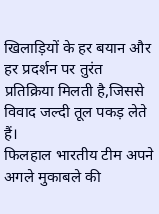खिलाड़ियों के हर बयान और हर प्रदर्शन पर तुरंत प्रतिक्रिया मिलती है,जिससे विवाद जल्दी तूल पकड़ लेते हैं।
फिलहाल भारतीय टीम अपने अगले मुकाबले की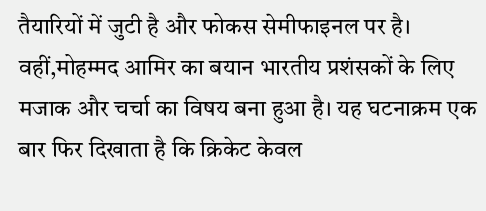तैयारियों में जुटी है और फोकस सेमीफाइनल पर है। वहीं,मोहम्मद आमिर का बयान भारतीय प्रशंसकों के लिए मजाक और चर्चा का विषय बना हुआ है। यह घटनाक्रम एक बार फिर दिखाता है कि क्रिकेट केवल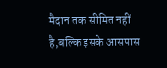मैदान तक सीमित नहीं है,बल्कि इसके आसपास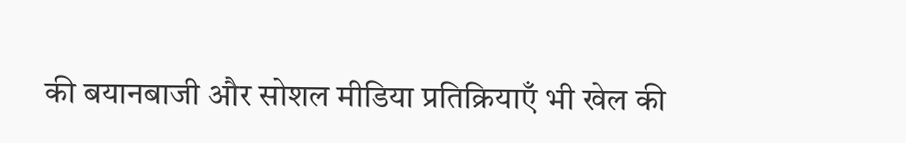की बयानबाजी और सोशल मीडिया प्रतिक्रियाएँ भी खेल की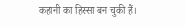कहानी का हिस्सा बन चुकी हैं।